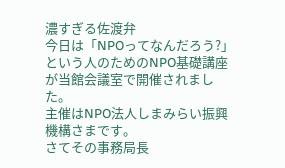濃すぎる佐渡弁
今日は「NPOってなんだろう?」という人のためのNPO基礎講座が当館会議室で開催されました。
主催はNPO法人しまみらい振興機構さまです。
さてその事務局長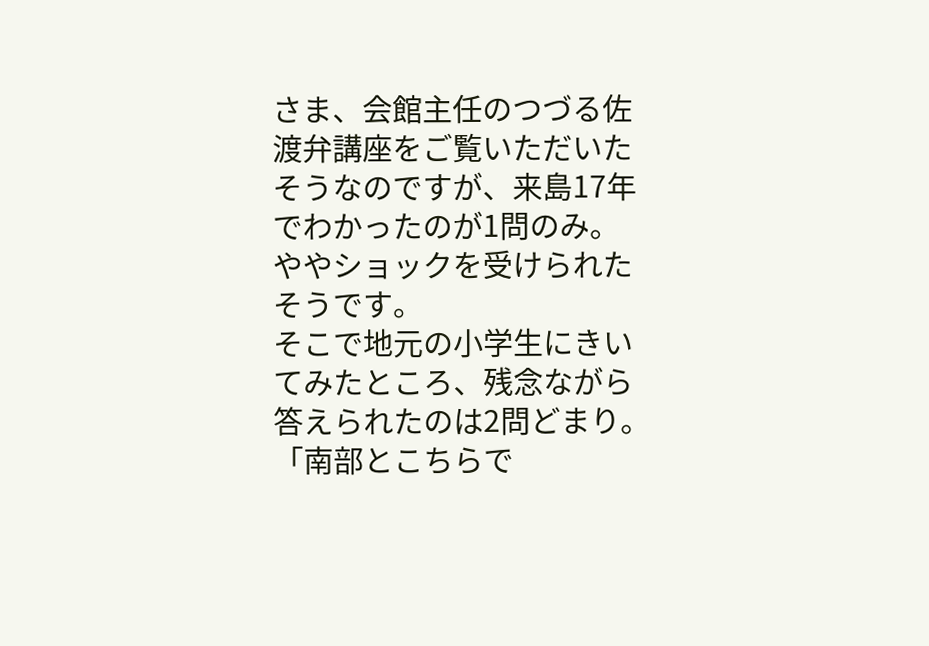さま、会館主任のつづる佐渡弁講座をご覧いただいたそうなのですが、来島17年でわかったのが1問のみ。
ややショックを受けられたそうです。
そこで地元の小学生にきいてみたところ、残念ながら答えられたのは2問どまり。
「南部とこちらで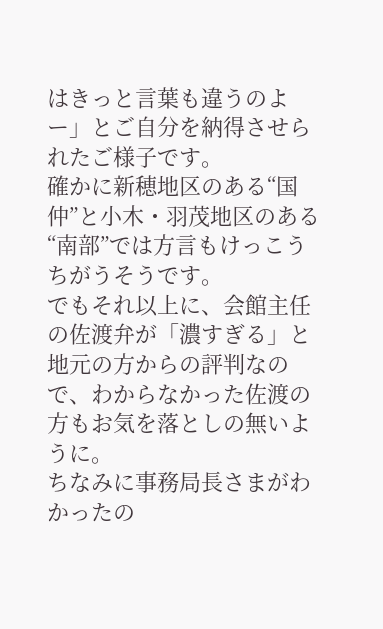はきっと言葉も違うのよー」とご自分を納得させられたご様子です。
確かに新穂地区のある“国仲”と小木・羽茂地区のある“南部”では方言もけっこうちがうそうです。
でもそれ以上に、会館主任の佐渡弁が「濃すぎる」と地元の方からの評判なので、わからなかった佐渡の方もお気を落としの無いように。
ちなみに事務局長さまがわかったの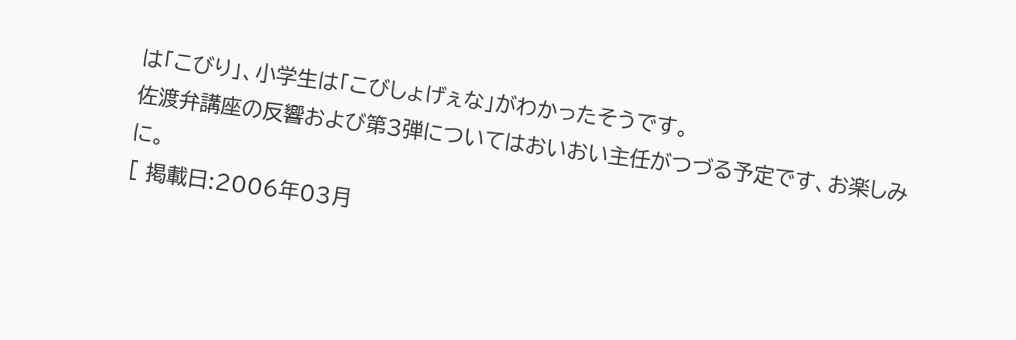は「こびり」、小学生は「こびしょげぇな」がわかったそうです。
佐渡弁講座の反響および第3弾についてはおいおい主任がつづる予定です、お楽しみに。
[ 掲載日:2006年03月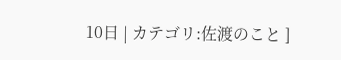10日 | カテゴリ:佐渡のこと ]